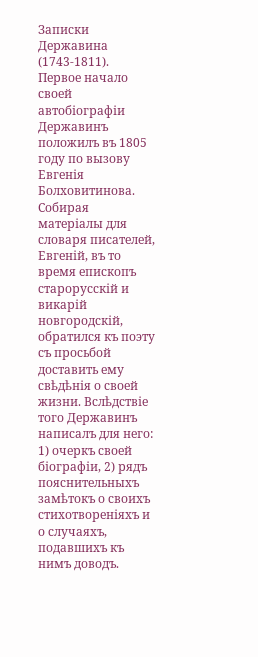Записки Державина
(1743-1811).
Первое начало своей автобіографіи Державинъ положилъ въ 1805 году по вызову Евгенія Болховитинова. Собирая матеріалы для словаря писателей, Евгеній, въ то время епископъ старорусскій и викарій новгородскій, обратился къ поэту съ просьбой доставить ему свѣдѣнія о своей жизни. Вслѣдствіе того Державинъ написалъ для него: 1) очеркъ своей біографіи, 2) рядъ пояснительныхъ замѣтокъ о своихъ стихотвореніяхъ и о случаяхъ, подавшихъ къ нимъ доводъ.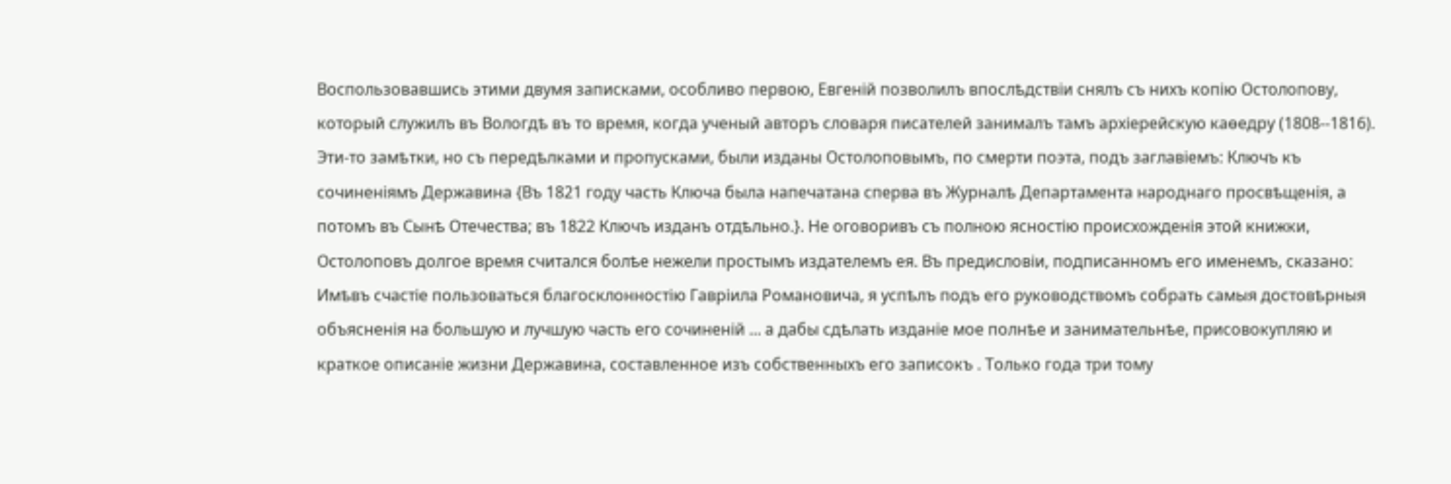Воспользовавшись этими двумя записками, особливо первою, Евгеній позволилъ впослѣдствіи снялъ съ нихъ копію Остолопову, который служилъ въ Вологдѣ въ то время, когда ученый авторъ словаря писателей занималъ тамъ архіерейскую каѳедру (1808--1816). Эти-то замѣтки, но съ передѣлками и пропусками, были изданы Остолоповымъ, по смерти поэта, подъ заглавіемъ: Ключъ къ сочиненіямъ Державина {Въ 1821 году часть Ключа была напечатана сперва въ Журналѣ Департамента народнаго просвѣщенія, а потомъ въ Сынѣ Отечества; въ 1822 Ключъ изданъ отдѣльно.}. Не оговоривъ съ полною ясностію происхожденія этой книжки, Остолоповъ долгое время считался болѣе нежели простымъ издателемъ ея. Въ предисловіи, подписанномъ его именемъ, сказано: Имѣвъ счастіе пользоваться благосклонностію Гавріила Романовича, я успѣлъ подъ его руководствомъ собрать самыя достовѣрныя объясненія на большую и лучшую часть его сочиненій ... а дабы сдѣлать изданіе мое полнѣе и занимательнѣе, присовокупляю и краткое описаніе жизни Державина, составленное изъ собственныхъ его записокъ . Только года три тому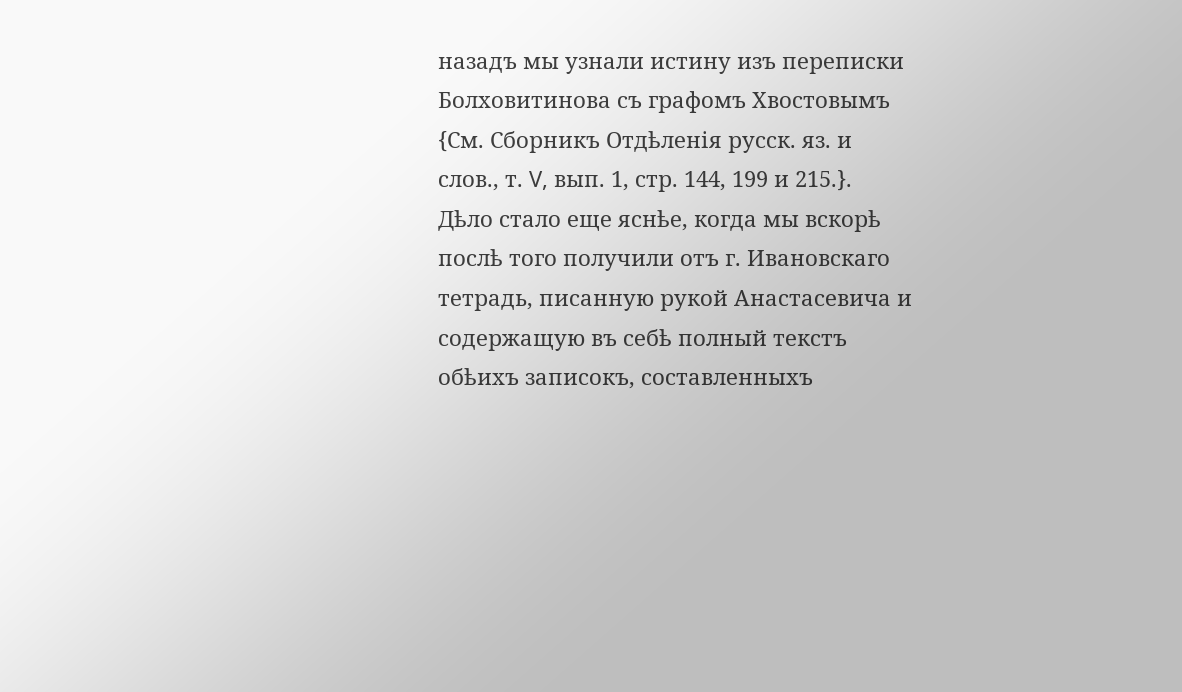назадъ мы узнали истину изъ переписки Болховитинова съ графомъ Хвостовымъ {См. Сборникъ Отдѣленія русск. яз. и слов., т. V, вып. 1, стр. 144, 199 и 215.}. Дѣло стало еще яснѣе, когда мы вскорѣ послѣ того получили отъ г. Ивановскаго тетрадь, писанную рукой Анастасевича и содержащую въ себѣ полный текстъ обѣихъ записокъ, составленныхъ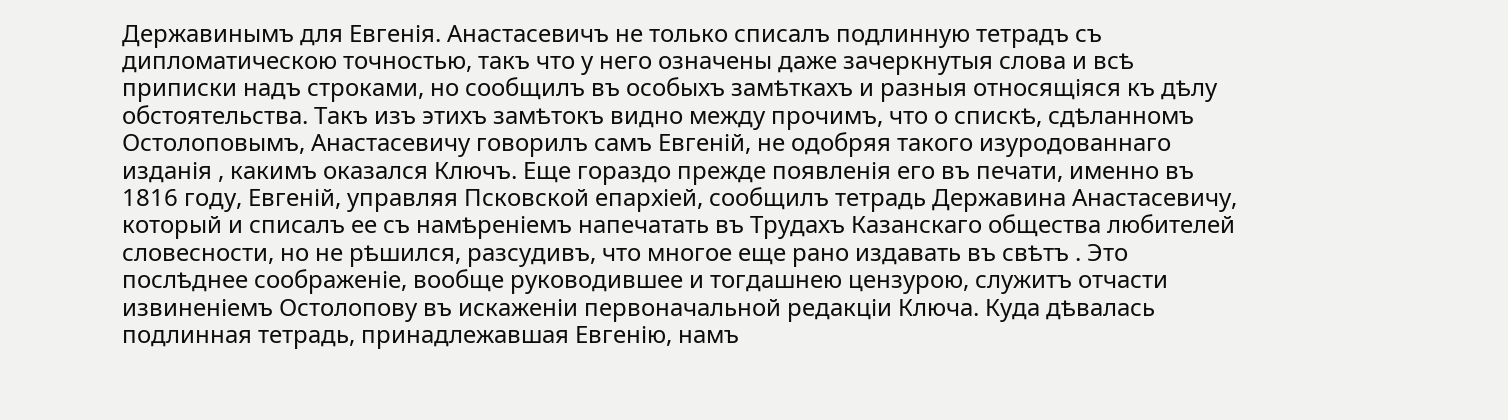Державинымъ для Евгенія. Анастасевичъ не только списалъ подлинную тетрадъ съ дипломатическою точностью, такъ что у него означены даже зачеркнутыя слова и всѣ приписки надъ строками, но сообщилъ въ особыхъ замѣткахъ и разныя относящіяся къ дѣлу обстоятельства. Такъ изъ этихъ замѣтокъ видно между прочимъ, что о спискѣ, сдѣланномъ Остолоповымъ, Анастасевичу говорилъ самъ Евгеній, не одобряя такого изуродованнаго изданія , какимъ оказался Ключъ. Еще гораздо прежде появленія его въ печати, именно въ 1816 году, Евгеній, управляя Псковской епархіей, сообщилъ тетрадь Державина Анастасевичу, который и списалъ ее съ намѣреніемъ напечатать въ Трудахъ Казанскаго общества любителей словесности, но не рѣшился, разсудивъ, что многое еще рано издавать въ свѣтъ . Это послѣднее соображеніе, вообще руководившее и тогдашнею цензурою, служитъ отчасти извиненіемъ Остолопову въ искаженіи первоначальной редакціи Ключа. Куда дѣвалась подлинная тетрадь, принадлежавшая Евгенію, намъ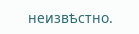неизвѣстно.